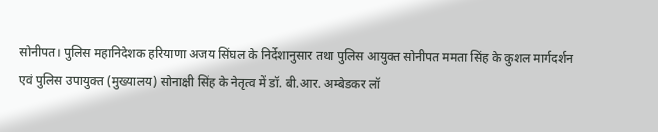सोनीपत। पुलिस महानिदेशक हरियाणा अजय सिंघल के निर्देशानुसार तथा पुलिस आयुक्त सोनीपत ममता सिंह के कुशल मार्गदर्शन एवं पुलिस उपायुक्त (मुख्यालय) सोनाक्षी सिंह के नेतृत्व में डॉ. बी.आर. अम्बेडकर लॉ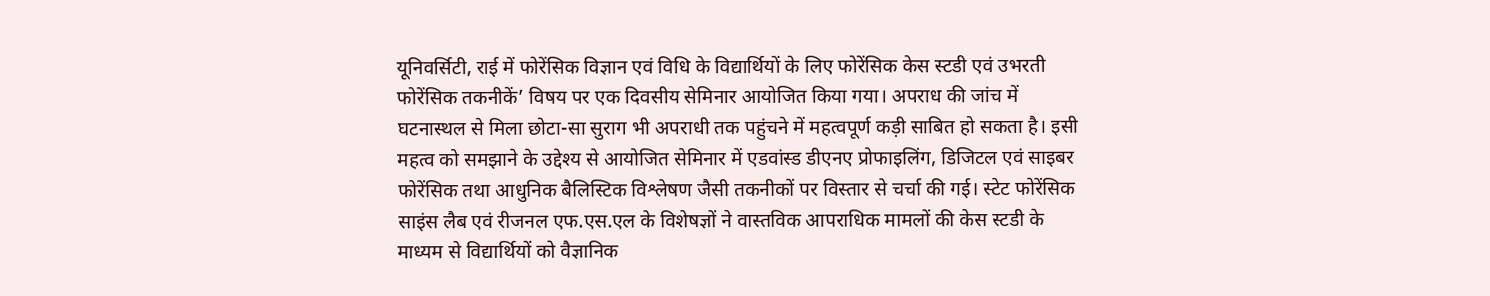यूनिवर्सिटी, राई में फोरेंसिक विज्ञान एवं विधि के विद्यार्थियों के लिए फोरेंसिक केस स्टडी एवं उभरती फोरेंसिक तकनीकें’ विषय पर एक दिवसीय सेमिनार आयोजित किया गया। अपराध की जांच में घटनास्थल से मिला छोटा-सा सुराग भी अपराधी तक पहुंचने में महत्वपूर्ण कड़ी साबित हो सकता है। इसी महत्व को समझाने के उद्देश्य से आयोजित सेमिनार में एडवांस्ड डीएनए प्रोफाइलिंग, डिजिटल एवं साइबर फोरेंसिक तथा आधुनिक बैलिस्टिक विश्लेषण जैसी तकनीकों पर विस्तार से चर्चा की गई। स्टेट फोरेंसिक साइंस लैब एवं रीजनल एफ.एस.एल के विशेषज्ञों ने वास्तविक आपराधिक मामलों की केस स्टडी के माध्यम से विद्यार्थियों को वैज्ञानिक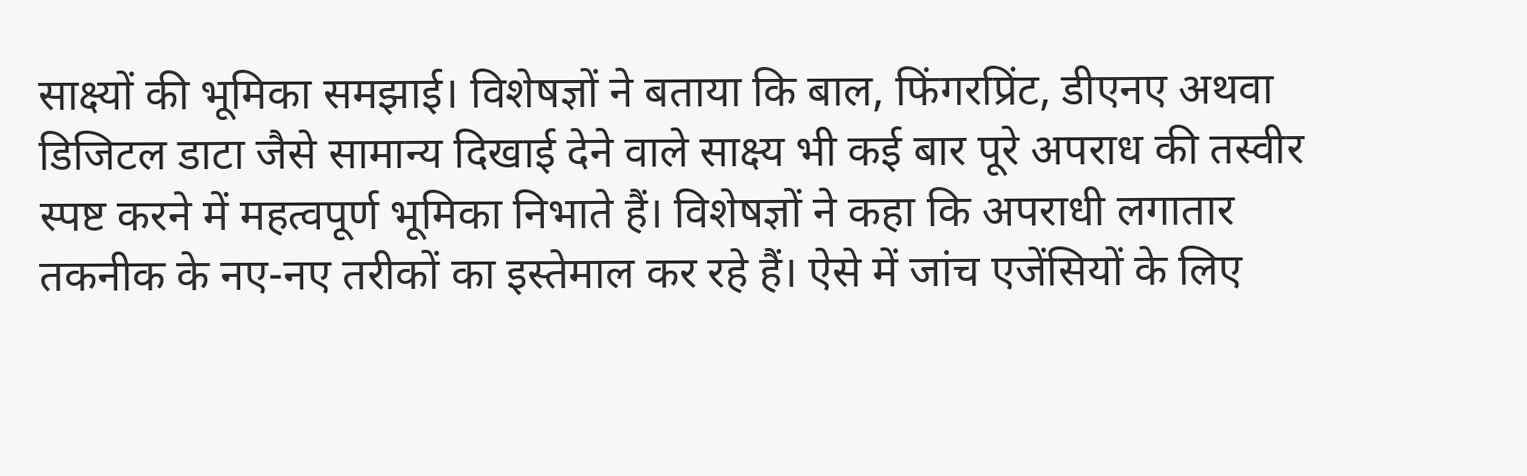साक्ष्यों की भूमिका समझाई। विशेषज्ञों ने बताया कि बाल, फिंगरप्रिंट, डीएनए अथवा डिजिटल डाटा जैसे सामान्य दिखाई देने वाले साक्ष्य भी कई बार पूरे अपराध की तस्वीर स्पष्ट करने में महत्वपूर्ण भूमिका निभाते हैं। विशेषज्ञों ने कहा कि अपराधी लगातार तकनीक के नए-नए तरीकों का इस्तेमाल कर रहे हैं। ऐसे में जांच एजेंसियों के लिए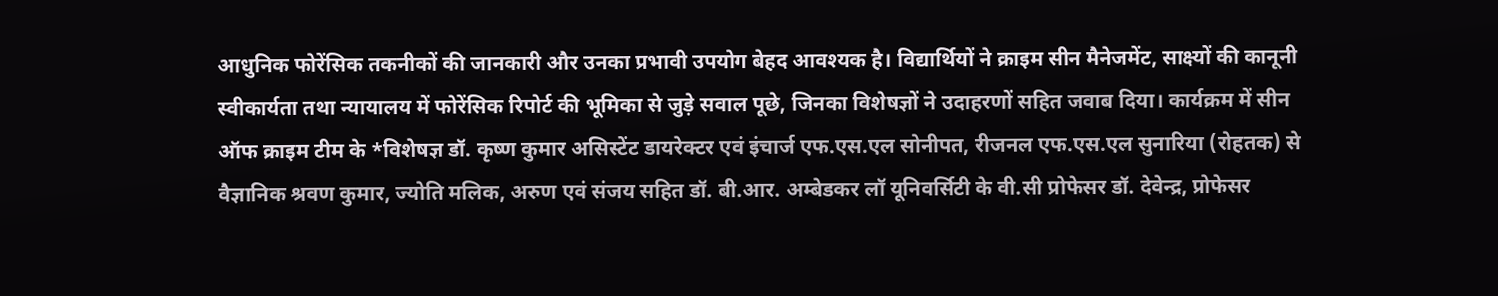आधुनिक फोरेंसिक तकनीकों की जानकारी और उनका प्रभावी उपयोग बेहद आवश्यक है। विद्यार्थियों ने क्राइम सीन मैनेजमेंट, साक्ष्यों की कानूनी स्वीकार्यता तथा न्यायालय में फोरेंसिक रिपोर्ट की भूमिका से जुड़े सवाल पूछे, जिनका विशेषज्ञों ने उदाहरणों सहित जवाब दिया। कार्यक्रम में सीन ऑफ क्राइम टीम के *विशेषज्ञ डॉ. कृष्ण कुमार असिस्टेंट डायरेक्टर एवं इंचार्ज एफ.एस.एल सोनीपत, रीजनल एफ.एस.एल सुनारिया (रोहतक) से वैज्ञानिक श्रवण कुमार, ज्योति मलिक, अरुण एवं संजय सहित डॉ. बी.आर. अम्बेडकर लॉ यूनिवर्सिटी के वी.सी प्रोफेसर डॉ. देवेन्द्र, प्रोफेसर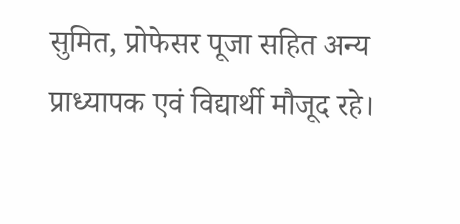सुमित, प्रोफेसर पूजा सहित अन्य प्राध्यापक एवं विद्यार्थी मौजूद रहे।